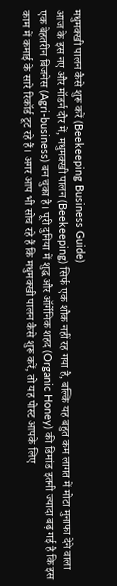मधुमक्खी पालन कैसे शुरू करें (Beekeeping Business Guide)
आज के इस नए और मॉडर्न दौर में, मधुमक्खी पालन (Beekeeping) सिर्फ एक शौक नहीं रह गया है, बल्कि यह बहुत कम लागत में मोटा मुनाफा देने वाला एक बेहतरीन बिजनेस (Agri-business) बन चुका है। पूरी दुनिया में शुद्ध और ऑर्गेनिक शहद (Organic Honey) की डिमांड इतनी ज्यादा बढ़ गई है कि इस काम में कमाई के सारे रिकॉर्ड टूट रहे हैं। अगर आप भी सोच रहे हैं कि मधुमक्खी पालन कैसे शुरू करें, तो यह पोस्ट आपके लिए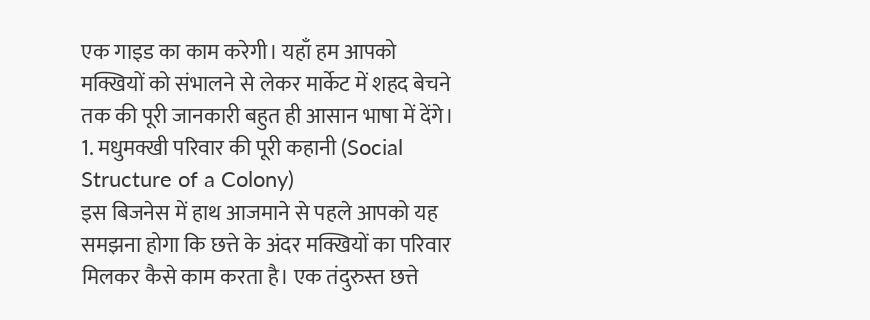एक गाइड का काम करेगी। यहाँ हम आपको मक्खियों को संभालने से लेकर मार्केट में शहद बेचने तक की पूरी जानकारी बहुत ही आसान भाषा में देंगे।
1. मधुमक्खी परिवार की पूरी कहानी (Social Structure of a Colony)
इस बिजनेस में हाथ आजमाने से पहले आपको यह समझना होगा कि छत्ते के अंदर मक्खियों का परिवार मिलकर कैसे काम करता है। एक तंदुरुस्त छत्ते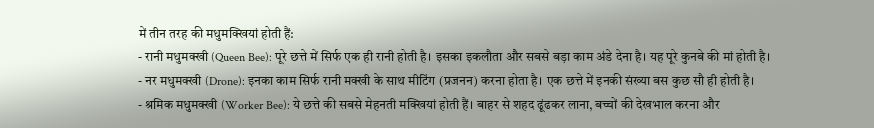में तीन तरह की मधुमक्खियां होती हैं:
- रानी मधुमक्खी (Queen Bee): पूरे छत्ते में सिर्फ एक ही रानी होती है। इसका इकलौता और सबसे बड़ा काम अंडे देना है। यह पूरे कुनबे की मां होती है।
- नर मधुमक्खी (Drone): इनका काम सिर्फ रानी मक्खी के साथ मीटिंग (प्रजनन) करना होता है। एक छत्ते में इनकी संख्या बस कुछ सौ ही होती है।
- श्रमिक मधुमक्खी (Worker Bee): ये छत्ते की सबसे मेहनती मक्खियां होती हैं। बाहर से शहद ढूंढकर लाना, बच्चों की देखभाल करना और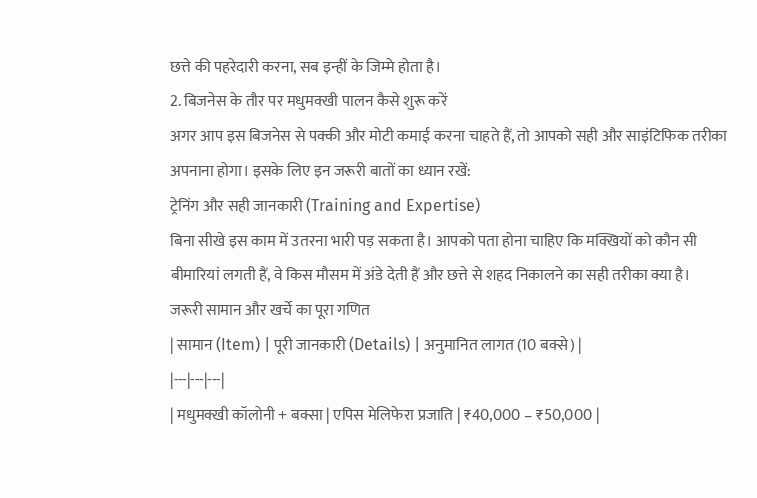छत्ते की पहरेदारी करना, सब इन्हीं के जिम्मे होता है।
2. बिजनेस के तौर पर मधुमक्खी पालन कैसे शुरू करें
अगर आप इस बिजनेस से पक्की और मोटी कमाई करना चाहते हैं, तो आपको सही और साइंटिफिक तरीका अपनाना होगा। इसके लिए इन जरूरी बातों का ध्यान रखें:
ट्रेनिंग और सही जानकारी (Training and Expertise)
बिना सीखे इस काम में उतरना भारी पड़ सकता है। आपको पता होना चाहिए कि मक्खियों को कौन सी बीमारियां लगती हैं, वे किस मौसम में अंडे देती हैं और छत्ते से शहद निकालने का सही तरीका क्या है।
जरूरी सामान और खर्चे का पूरा गणित
| सामान (Item) | पूरी जानकारी (Details) | अनुमानित लागत (10 बक्से) |
|---|---|---|
| मधुमक्खी कॉलोनी + बक्सा | एपिस मेलिफेरा प्रजाति | ₹40,000 – ₹50,000 |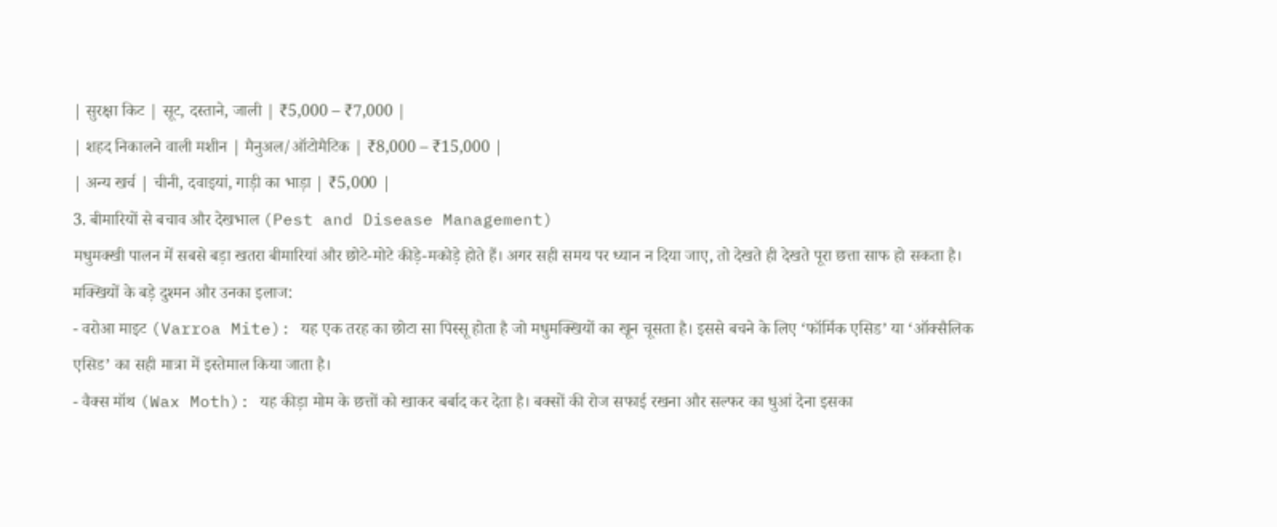| सुरक्षा किट | सूट, दस्ताने, जाली | ₹5,000 – ₹7,000 |
| शहद निकालने वाली मशीन | मैनुअल/ऑटोमैटिक | ₹8,000 – ₹15,000 |
| अन्य खर्च | चीनी, दवाइयां, गाड़ी का भाड़ा | ₹5,000 |
3. बीमारियों से बचाव और देखभाल (Pest and Disease Management)
मधुमक्खी पालन में सबसे बड़ा खतरा बीमारियां और छोटे-मोटे कीड़े-मकोड़े होते हैं। अगर सही समय पर ध्यान न दिया जाए, तो देखते ही देखते पूरा छत्ता साफ हो सकता है।
मक्खियों के बड़े दुश्मन और उनका इलाज:
- वरोआ माइट (Varroa Mite): यह एक तरह का छोटा सा पिस्सू होता है जो मधुमक्खियों का खून चूसता है। इससे बचने के लिए ‘फॉर्मिक एसिड’ या ‘ऑक्सैलिक एसिड’ का सही मात्रा में इस्तेमाल किया जाता है।
- वैक्स मॉथ (Wax Moth): यह कीड़ा मोम के छत्तों को खाकर बर्बाद कर देता है। बक्सों की रोज सफाई रखना और सल्फर का धुआं देना इसका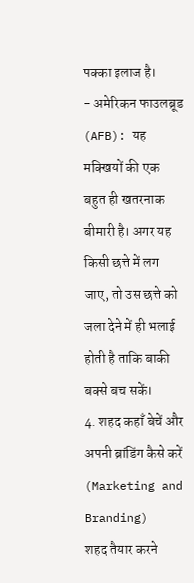पक्का इलाज है।
- अमेरिकन फाउलब्रूड (AFB): यह मक्खियों की एक बहुत ही खतरनाक बीमारी है। अगर यह किसी छत्ते में लग जाए, तो उस छत्ते को जला देने में ही भलाई होती है ताकि बाकी बक्से बच सकें।
4. शहद कहाँ बेचें और अपनी ब्रांडिंग कैसे करें (Marketing and Branding)
शहद तैयार करने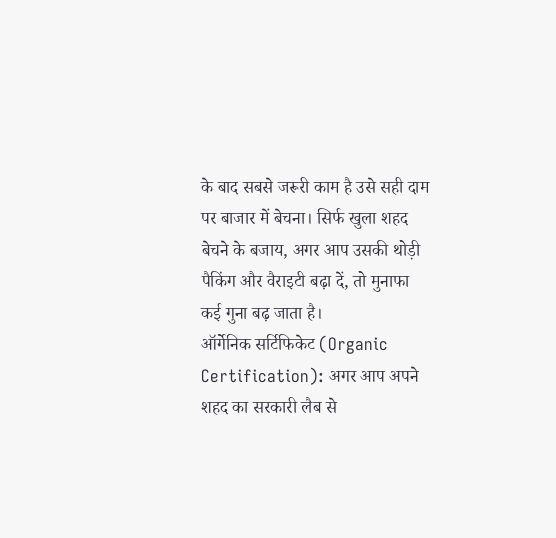के बाद सबसे जरूरी काम है उसे सही दाम पर बाजार में बेचना। सिर्फ खुला शहद बेचने के बजाय, अगर आप उसकी थोड़ी पैकिंग और वैराइटी बढ़ा दें, तो मुनाफा कई गुना बढ़ जाता है।
ऑर्गेनिक सर्टिफिकेट (Organic Certification): अगर आप अपने शहद का सरकारी लैब से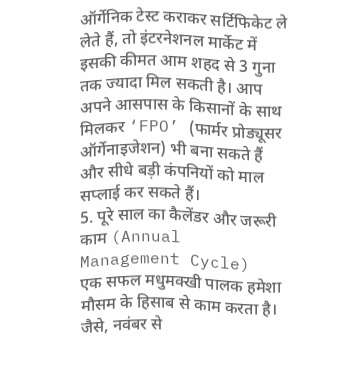ऑर्गेनिक टेस्ट कराकर सर्टिफिकेट ले लेते हैं, तो इंटरनेशनल मार्केट में इसकी कीमत आम शहद से 3 गुना तक ज्यादा मिल सकती है। आप अपने आसपास के किसानों के साथ मिलकर ‘FPO’ (फार्मर प्रोड्यूसर ऑर्गेनाइजेशन) भी बना सकते हैं और सीधे बड़ी कंपनियों को माल सप्लाई कर सकते हैं।
5. पूरे साल का कैलेंडर और जरूरी काम (Annual Management Cycle)
एक सफल मधुमक्खी पालक हमेशा मौसम के हिसाब से काम करता है। जैसे, नवंबर से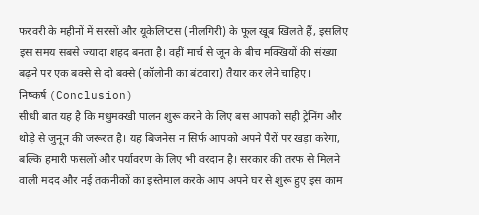फरवरी के महीनों में सरसों और यूकेलिप्टस (नीलगिरी) के फूल खूब खिलते हैं, इसलिए इस समय सबसे ज्यादा शहद बनता है। वहीं मार्च से जून के बीच मक्खियों की संख्या बढ़ने पर एक बक्से से दो बक्से (कॉलोनी का बंटवारा) तैयार कर लेने चाहिए।
निष्कर्ष (Conclusion)
सीधी बात यह है कि मधुमक्खी पालन शुरू करने के लिए बस आपको सही ट्रेनिंग और थोड़े से जुनून की जरूरत है। यह बिजनेस न सिर्फ आपको अपने पैरों पर खड़ा करेगा, बल्कि हमारी फसलों और पर्यावरण के लिए भी वरदान है। सरकार की तरफ से मिलने वाली मदद और नई तकनीकों का इस्तेमाल करके आप अपने घर से शुरू हुए इस काम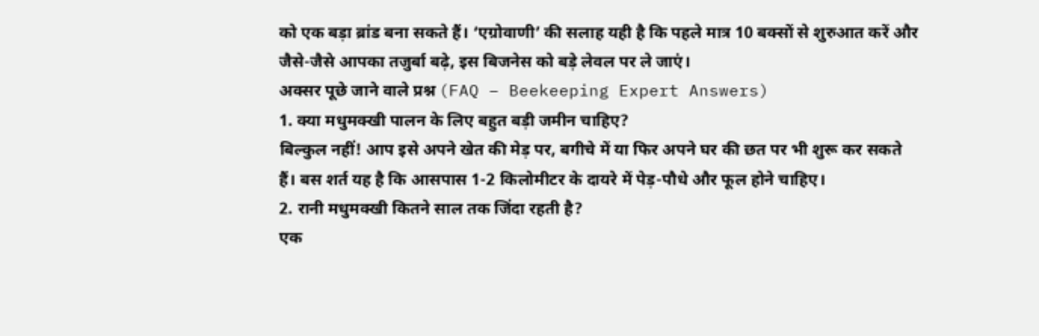को एक बड़ा ब्रांड बना सकते हैं। ‘एग्रोवाणी’ की सलाह यही है कि पहले मात्र 10 बक्सों से शुरुआत करें और जैसे-जैसे आपका तजुर्बा बढ़े, इस बिजनेस को बड़े लेवल पर ले जाएं।
अक्सर पूछे जाने वाले प्रश्न (FAQ – Beekeeping Expert Answers)
1. क्या मधुमक्खी पालन के लिए बहुत बड़ी जमीन चाहिए?
बिल्कुल नहीं! आप इसे अपने खेत की मेड़ पर, बगीचे में या फिर अपने घर की छत पर भी शुरू कर सकते हैं। बस शर्त यह है कि आसपास 1-2 किलोमीटर के दायरे में पेड़-पौधे और फूल होने चाहिए।
2. रानी मधुमक्खी कितने साल तक जिंदा रहती है?
एक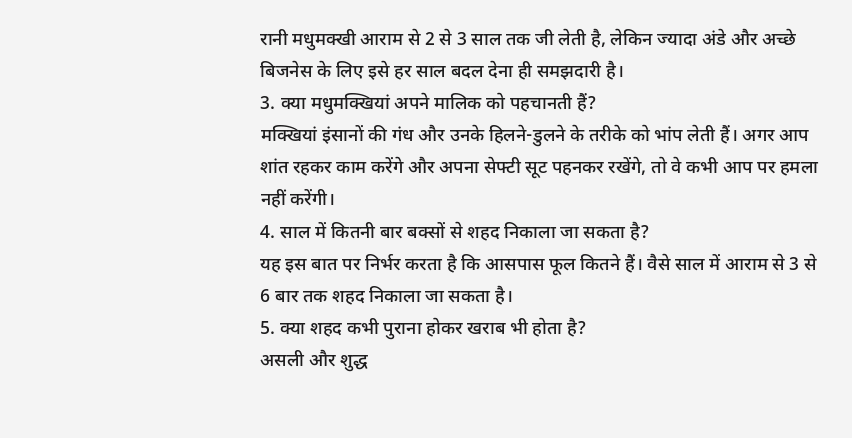रानी मधुमक्खी आराम से 2 से 3 साल तक जी लेती है, लेकिन ज्यादा अंडे और अच्छे बिजनेस के लिए इसे हर साल बदल देना ही समझदारी है।
3. क्या मधुमक्खियां अपने मालिक को पहचानती हैं?
मक्खियां इंसानों की गंध और उनके हिलने-डुलने के तरीके को भांप लेती हैं। अगर आप शांत रहकर काम करेंगे और अपना सेफ्टी सूट पहनकर रखेंगे, तो वे कभी आप पर हमला नहीं करेंगी।
4. साल में कितनी बार बक्सों से शहद निकाला जा सकता है?
यह इस बात पर निर्भर करता है कि आसपास फूल कितने हैं। वैसे साल में आराम से 3 से 6 बार तक शहद निकाला जा सकता है।
5. क्या शहद कभी पुराना होकर खराब भी होता है?
असली और शुद्ध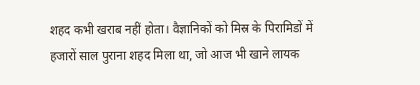शहद कभी खराब नहीं होता। वैज्ञानिकों को मिस्र के पिरामिडों में हजारों साल पुराना शहद मिला था, जो आज भी खाने लायक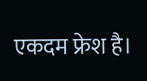एकदम फ्रेश है।